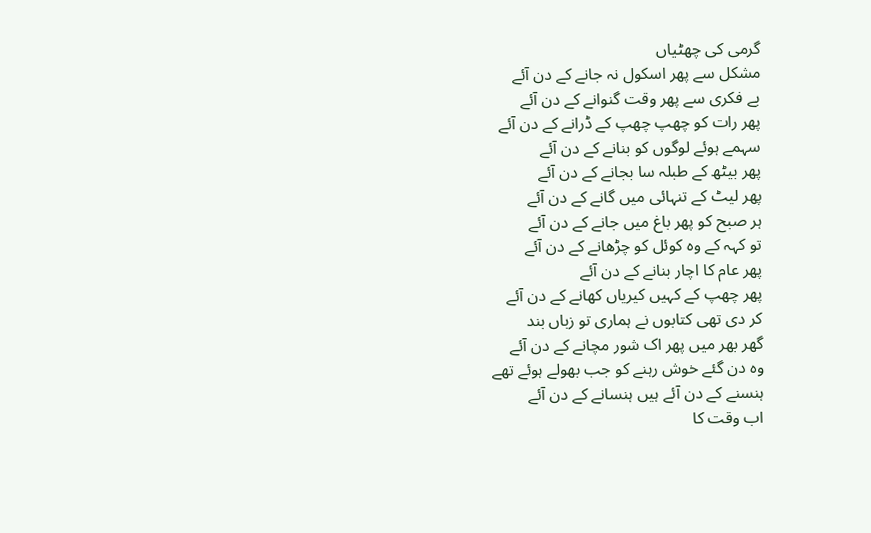گرمی کی چھٹیاں
مشکل سے پھر اسکول نہ جانے کے دن آئے
بے فکری سے پھر وقت گنوانے کے دن آئے
پھر رات کو چھپ چھپ کے ڈرانے کے دن آئے
سہمے ہوئے لوگوں کو بنانے کے دن آئے
پھر بیٹھ کے طبلہ سا بجانے کے دن آئے
پھر لیٹ کے تنہائی میں گانے کے دن آئے
ہر صبح کو پھر باغ میں جانے کے دن آئے
تو کہہ کے وہ کوئل کو چڑھانے کے دن آئے
پھر عام کا اچار بنانے کے دن آئے
پھر چھپ کے کہیں کیریاں کھانے کے دن آئے
کر دی تھی کتابوں نے ہماری تو زباں بند
گھر بھر میں پھر اک شور مچانے کے دن آئے
وہ دن گئے خوش رہنے کو جب بھولے ہوئے تھے
ہنسنے کے دن آئے ہیں ہنسانے کے دن آئے
اب وقت کا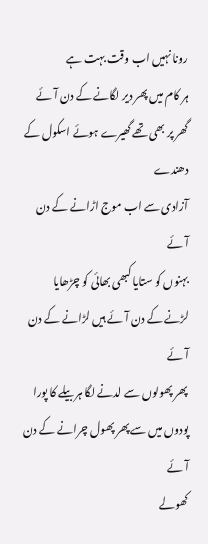رونا نہیں اب وقت بہت ہے
ہر کام میں پھر دیر لگانے کے دن آئے
گھر پر بھی تھے گھیرے ہوئے اسکول کے دھندے
آزادی سے اب موج اڑانے کے دن آئے
بہنوں کو ستایا کبھی بھائی کو چڑھایا
لڑنے کے دن آئے ہیں لڑانے کے دن آئے
پھر پھولوں سے لدنے لگا ہر بیلے کا پورا
پودوں میں سے پھر پھول چرانے کے دن آئے
کھولے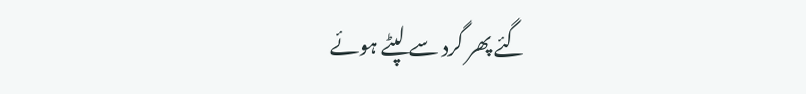گئے پھر گرد سے لپٹے ہوئے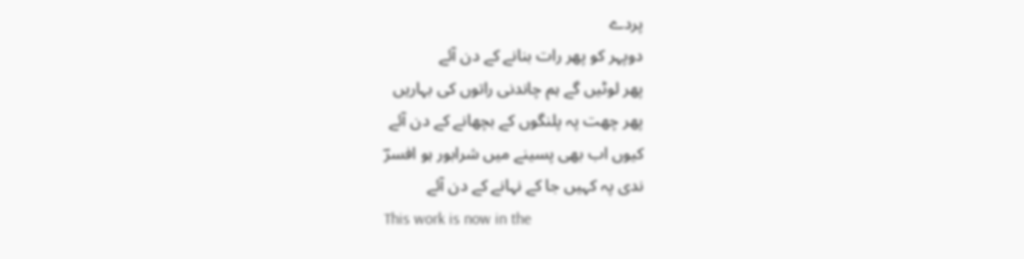پردے
دوپہر کو پھر رات بنانے کے دن آئے
پھر لوٹیں گے ہم چاندنی راتوں کی بہاریں
پھر چھت پہ پلنگوں کے بچھانے کے دن آئے
کیوں اب بھی پسینے میں شرابور ہو افسرؔ
ندی پہ کہیں جا کے نہانے کے دن آئے
This work is now in the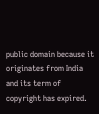public domain because it originates from India and its term of copyright has expired.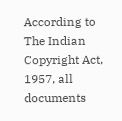According to The Indian Copyright Act, 1957, all documents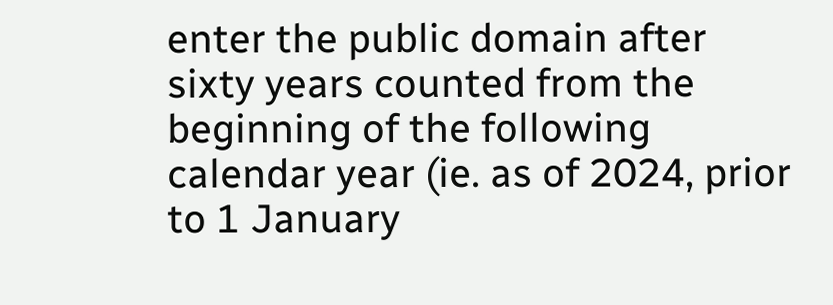enter the public domain after sixty years counted from the beginning of the following calendar year (ie. as of 2024, prior to 1 January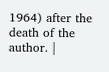1964) after the death of the author. |